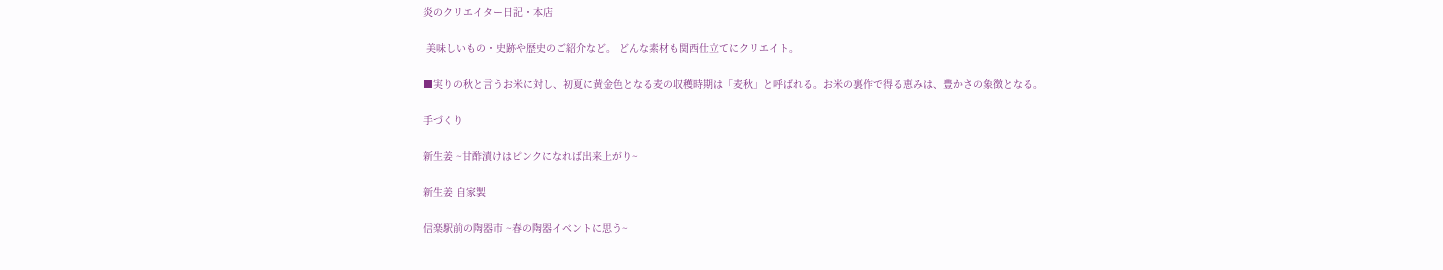炎のクリエイター日記・本店

 美味しいもの・史跡や歴史のご紹介など。 どんな素材も関西仕立てにクリエイト。

■実りの秋と言うお米に対し、初夏に黄金色となる麦の収穫時期は「麦秋」と呼ばれる。お米の裏作で得る恵みは、豊かさの象徴となる。

手づくり

新生姜 ~甘酢漬けはピンクになれば出来上がり~

新生姜 自家製

信楽駅前の陶器市 ~春の陶器イベントに思う~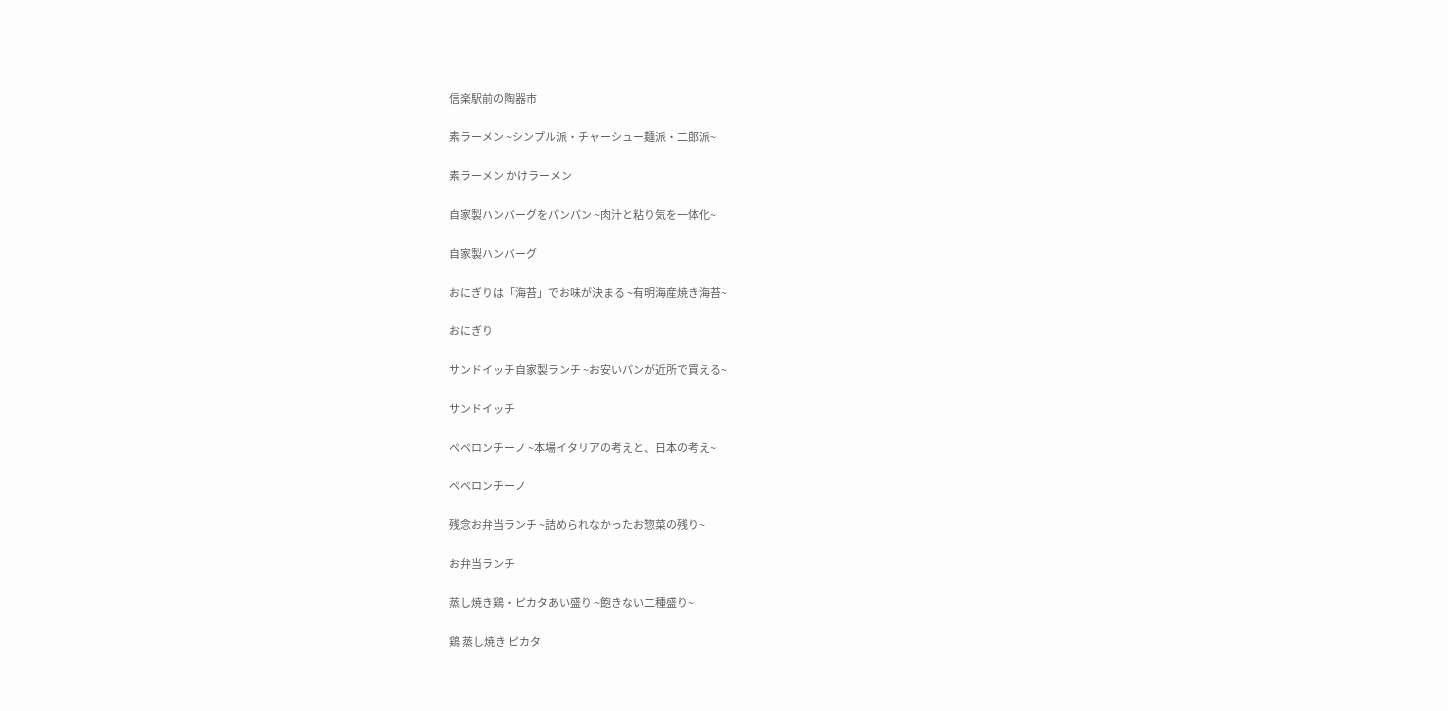信楽駅前の陶器市

素ラーメン ~シンプル派・チャーシュー麺派・二郎派~

素ラーメン かけラーメン

自家製ハンバーグをパンパン ~肉汁と粘り気を一体化~

自家製ハンバーグ

おにぎりは「海苔」でお味が決まる ~有明海産焼き海苔~

おにぎり

サンドイッチ自家製ランチ ~お安いパンが近所で買える~

サンドイッチ

ペペロンチーノ ~本場イタリアの考えと、日本の考え~

ペペロンチーノ

残念お弁当ランチ ~詰められなかったお惣菜の残り~

お弁当ランチ

蒸し焼き鶏・ピカタあい盛り ~飽きない二種盛り~

鶏 蒸し焼き ピカタ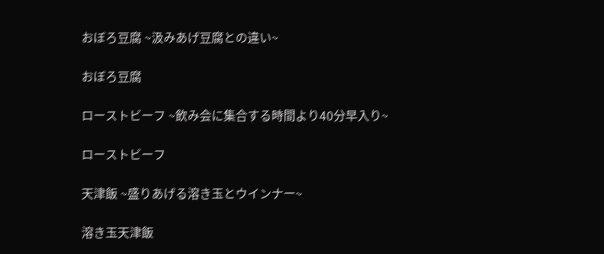おぼろ豆腐 ~汲みあげ豆腐との違い~

おぼろ豆腐

ローストビーフ ~飲み会に集合する時間より40分早入り~

ローストビーフ

天津飯 ~盛りあげる溶き玉とウインナー~

溶き玉天津飯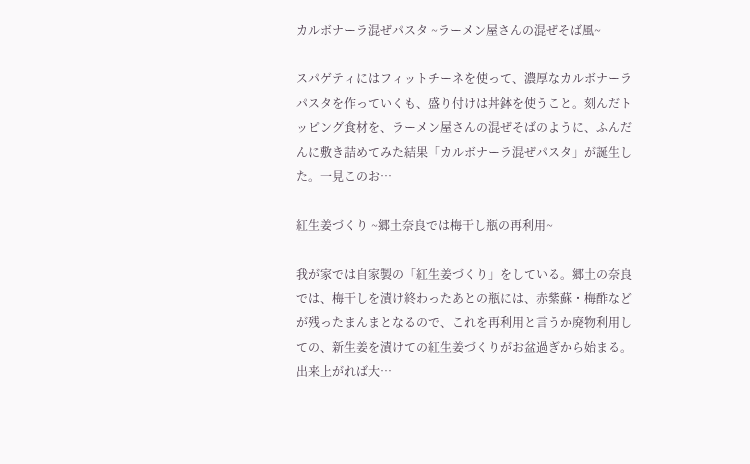カルボナーラ混ぜパスタ ~ラーメン屋さんの混ぜそば風~

スパゲティにはフィットチーネを使って、濃厚なカルボナーラパスタを作っていくも、盛り付けは丼鉢を使うこと。刻んだトッピング食材を、ラーメン屋さんの混ぜそばのように、ふんだんに敷き詰めてみた結果「カルボナーラ混ぜパスタ」が誕生した。一見このお…

紅生姜づくり ~郷土奈良では梅干し瓶の再利用~

我が家では自家製の「紅生姜づくり」をしている。郷土の奈良では、梅干しを漬け終わったあとの瓶には、赤紫蘇・梅酢などが残ったまんまとなるので、これを再利用と言うか廃物利用しての、新生姜を漬けての紅生姜づくりがお盆過ぎから始まる。出来上がれば大…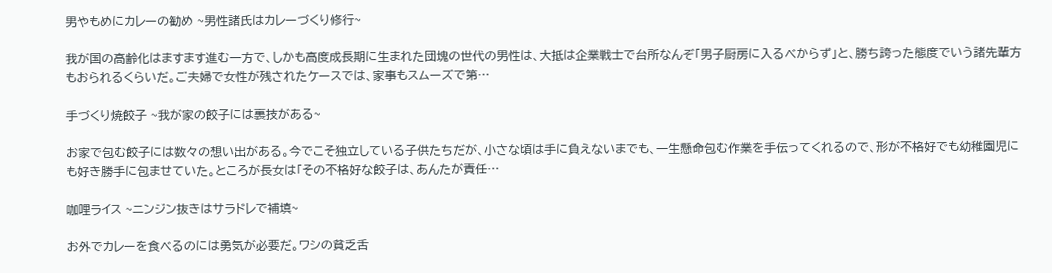男やもめにカレーの勧め ~男性諸氏はカレーづくり修行~

我が国の高齢化はますます進む一方で、しかも高度成長期に生まれた団塊の世代の男性は、大抵は企業戦士で台所なんぞ「男子厨房に入るべからず」と、勝ち誇った態度でいう諸先輩方もおられるくらいだ。ご夫婦で女性が残されたケースでは、家事もスムーズで第…

手づくり焼餃子 ~我が家の餃子には裏技がある~

お家で包む餃子には数々の想い出がある。今でこそ独立している子供たちだが、小さな頃は手に負えないまでも、一生懸命包む作業を手伝ってくれるので、形が不格好でも幼稚園児にも好き勝手に包ませていた。ところが長女は「その不格好な餃子は、あんたが責任…

咖哩ライス ~ニンジン抜きはサラドレで補填~

お外でカレーを食べるのには勇気が必要だ。ワシの貧乏舌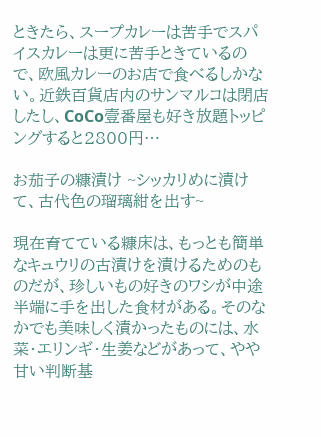ときたら、スープカレーは苦手でスパイスカレーは更に苦手ときているので、欧風カレーのお店で食べるしかない。近鉄百貨店内のサンマルコは閉店したし、CoCo壹番屋も好き放題トッピングすると2800円…

お茄子の糠漬け ~シッカリめに漬けて、古代色の瑠璃紺を出す~

現在育てている糠床は、もっとも簡単なキュウリの古漬けを漬けるためのものだが、珍しいもの好きのワシが中途半端に手を出した食材がある。そのなかでも美味しく漬かったものには、水菜・エリンギ・生姜などがあって、やや甘い判断基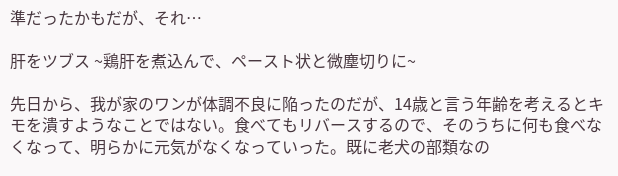準だったかもだが、それ…

肝をツブス ~鶏肝を煮込んで、ペースト状と微塵切りに~

先日から、我が家のワンが体調不良に陥ったのだが、14歳と言う年齢を考えるとキモを潰すようなことではない。食べてもリバースするので、そのうちに何も食べなくなって、明らかに元気がなくなっていった。既に老犬の部類なの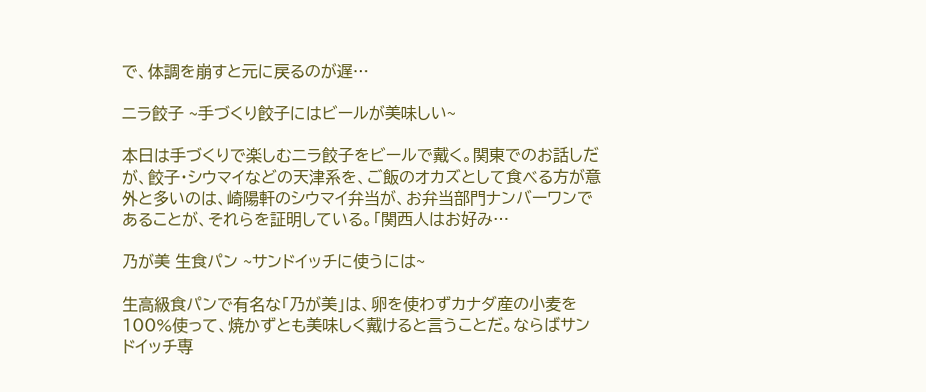で、体調を崩すと元に戻るのが遅…

ニラ餃子 ~手づくり餃子にはビールが美味しい~

本日は手づくりで楽しむニラ餃子をビールで戴く。関東でのお話しだが、餃子・シウマイなどの天津系を、ご飯のオカズとして食べる方が意外と多いのは、崎陽軒のシウマイ弁当が、お弁当部門ナンバーワンであることが、それらを証明している。「関西人はお好み…

乃が美 生食パン ~サンドイッチに使うには~

生高級食パンで有名な「乃が美」は、卵を使わずカナダ産の小麦を100%使って、焼かずとも美味しく戴けると言うことだ。ならばサンドイッチ専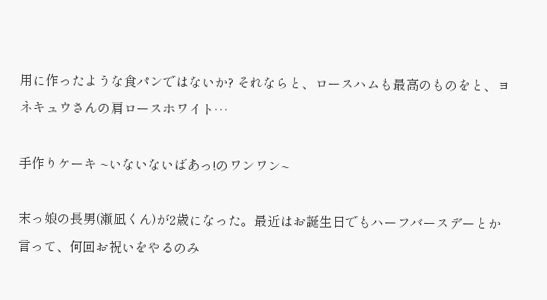用に作ったような食パンではないか? それならと、ロースハムも最高のものをと、ヨネキュウさんの肩ロースホワイト…

手作りケーキ ~いないないばあっ!のワンワン~

末っ娘の長男(瀬凪くん)が2歳になった。最近はお誕生日でもハーフバースデーとか言って、何回お祝いをやるのみ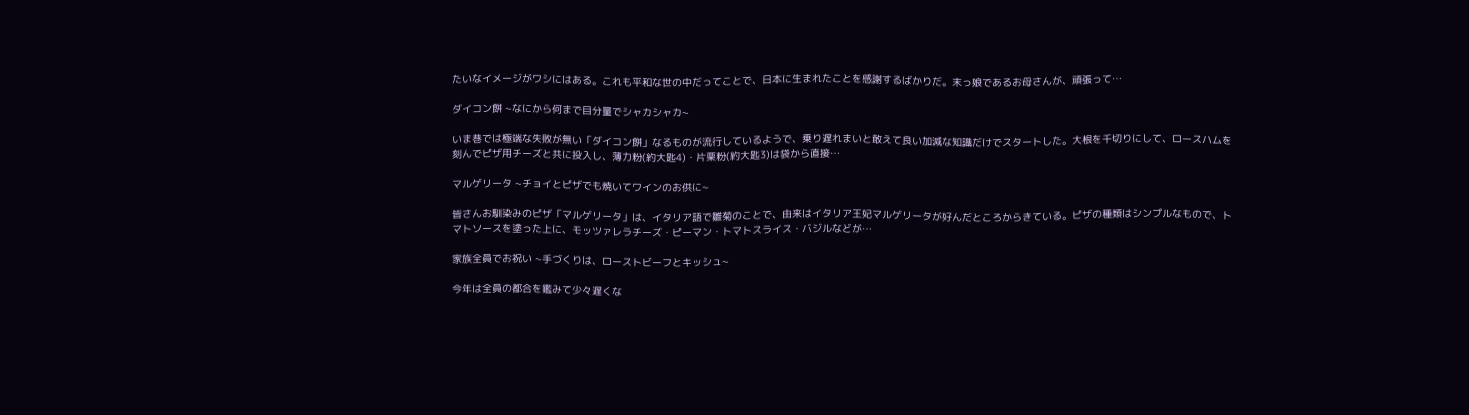たいなイメージがワシにはある。これも平和な世の中だってことで、日本に生まれたことを感謝するばかりだ。末っ娘であるお母さんが、頑張って…

ダイコン餅 ~なにから何まで目分量でシャカシャカ~

いま巷では極端な失敗が無い「ダイコン餅」なるものが流行しているようで、乗り遅れまいと敢えて良い加減な知識だけでスタートした。大根を千切りにして、ロースハムを刻んでピザ用チーズと共に投入し、薄力粉(約大匙4)・片栗粉(約大匙3)は袋から直接…

マルゲリータ ~チョイとピザでも焼いてワインのお供に~

皆さんお馴染みのピザ「マルゲリータ」は、イタリア語で雛菊のことで、由来はイタリア王妃マルゲリータが好んだところからきている。ピザの種類はシンプルなもので、トマトソースを塗った上に、モッツァレラチーズ・ピーマン・トマトスライス・バジルなどが…

家族全員でお祝い ~手づくりは、ローストビーフとキッシュ~

今年は全員の都合を鑑みて少々遅くな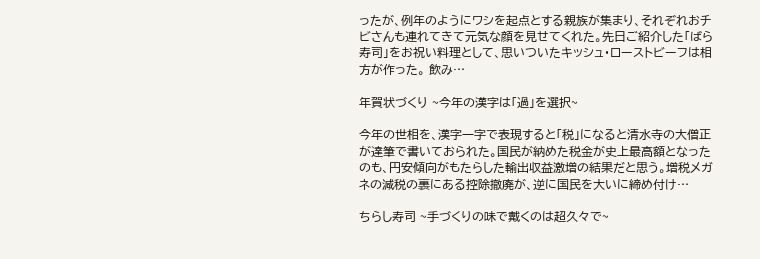ったが、例年のようにワシを起点とする親族が集まり、それぞれおチビさんも連れてきて元気な顔を見せてくれた。先日ご紹介した「ばら寿司」をお祝い料理として、思いついたキッシュ・ローストビーフは相方が作った。 飲み…

年賀状づくり ~今年の漢字は「過」を選択~

今年の世相を、漢字一字で表現すると「税」になると清水寺の大僧正が達筆で書いておられた。国民が納めた税金が史上最高額となったのも、円安傾向がもたらした輸出収益激増の結果だと思う。増税メガネの減税の裏にある控除撤廃が、逆に国民を大いに締め付け…

ちらし寿司 ~手づくりの味で戴くのは超久々で~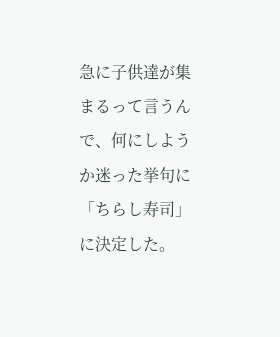急に子供達が集まるって言うんで、何にしようか迷った挙句に「ちらし寿司」に決定した。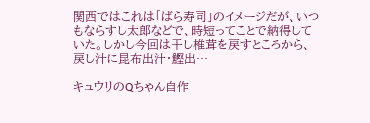関西ではこれは「ばら寿司」のイメージだが、いつもならすし太郎などで、時短ってことで納得していた。しかし今回は干し椎茸を戻すところから、戻し汁に昆布出汁・鰹出…

キュウリのQちゃん自作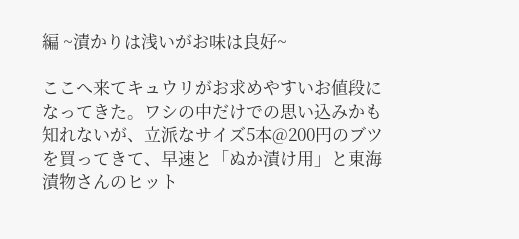編 ~漬かりは浅いがお味は良好~

ここへ来てキュウリがお求めやすいお値段になってきた。ワシの中だけでの思い込みかも知れないが、立派なサイズ5本@200円のブツを買ってきて、早速と「ぬか漬け用」と東海漬物さんのヒット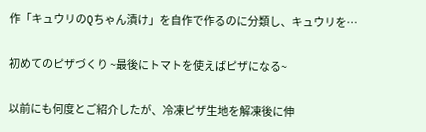作「キュウリのQちゃん漬け」を自作で作るのに分類し、キュウリを…

初めてのピザづくり ~最後にトマトを使えばピザになる~

以前にも何度とご紹介したが、冷凍ピザ生地を解凍後に伸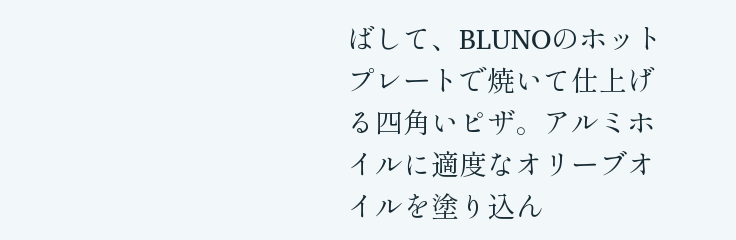ばして、BLUNOのホットプレートで焼いて仕上げる四角いピザ。アルミホイルに適度なオリーブオイルを塗り込ん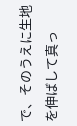で、そのうえに生地を伸ばして真っ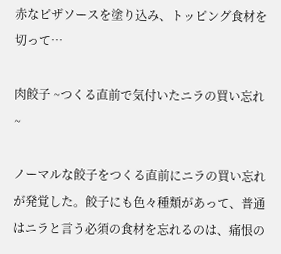赤なピザソースを塗り込み、トッピング食材を切って…

肉餃子 ~つくる直前で気付いたニラの買い忘れ~

ノーマルな餃子をつくる直前にニラの買い忘れが発覚した。餃子にも色々種類があって、普通はニラと言う必須の食材を忘れるのは、痛恨の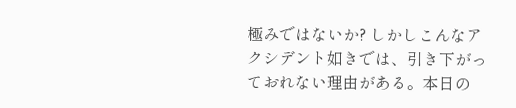極みではないか? しかしこんなアクシデント如きでは、引き下がっておれない理由がある。本日の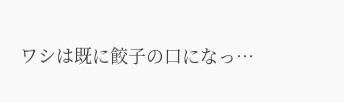ワシは既に餃子の口になっ…